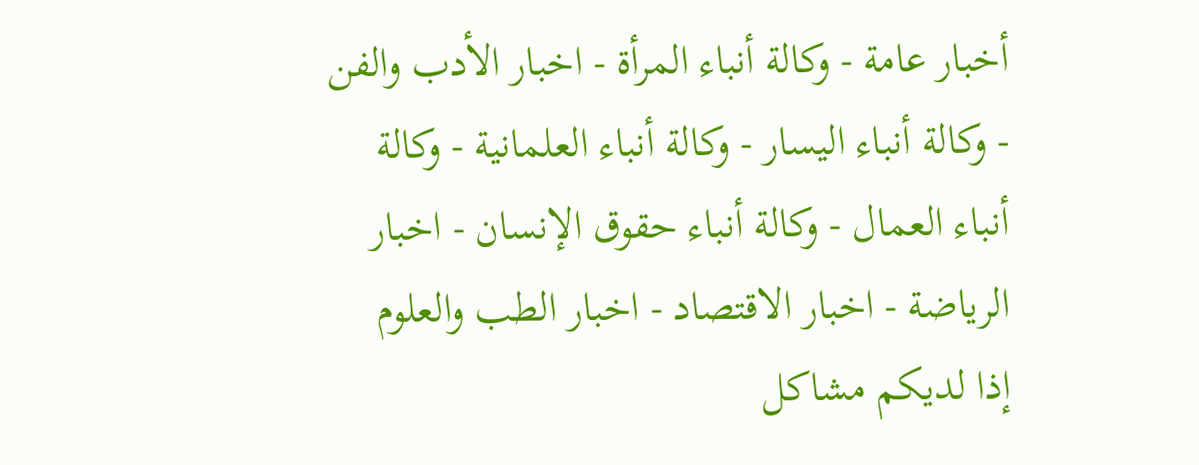أخبار عامة - وكالة أنباء المرأة - اخبار الأدب والفن - وكالة أنباء اليسار - وكالة أنباء العلمانية - وكالة أنباء العمال - وكالة أنباء حقوق الإنسان - اخبار الرياضة - اخبار الاقتصاد - اخبار الطب والعلوم
إذا لديكم مشاكل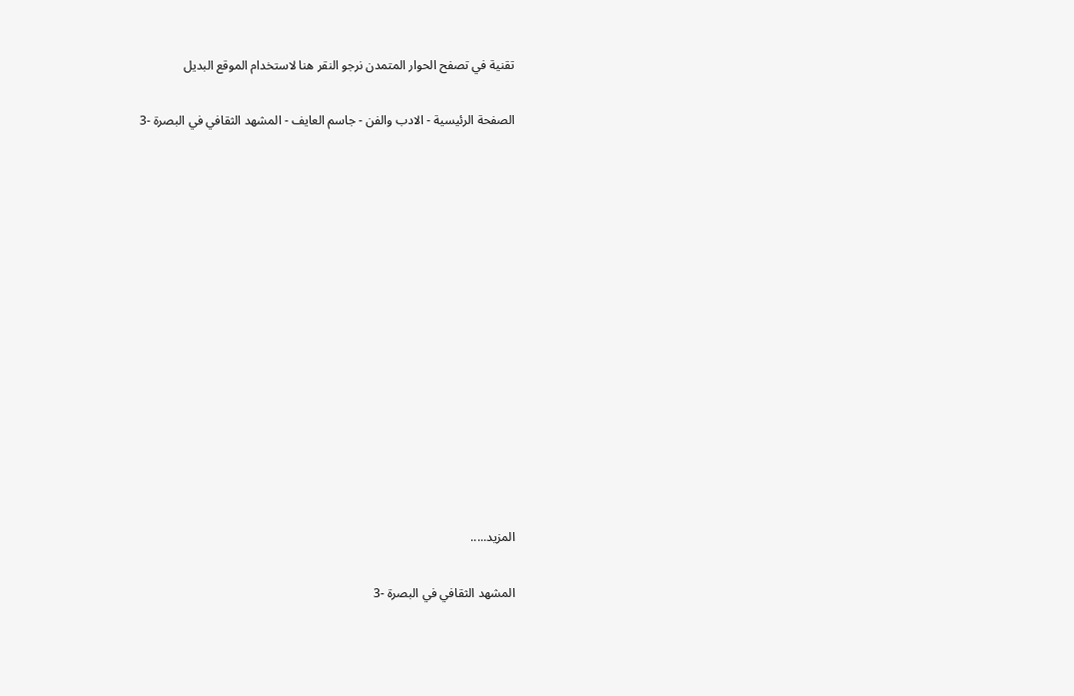تقنية في تصفح الحوار المتمدن نرجو النقر هنا لاستخدام الموقع البديل

الصفحة الرئيسية - الادب والفن - جاسم العايف - المشهد الثقافي في البصرة -3














المزيد.....

المشهد الثقافي في البصرة -3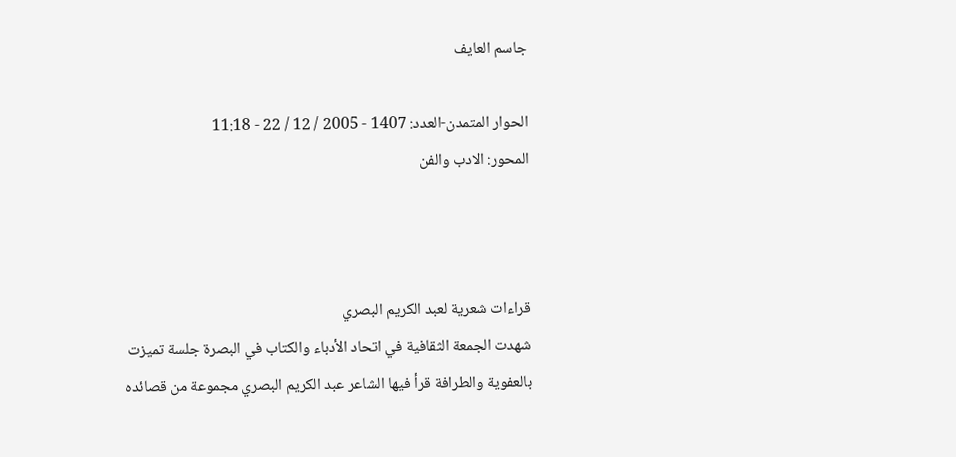جاسم العايف

الحوار المتمدن-العدد: 1407 - 2005 / 12 / 22 - 11:18
المحور: الادب والفن



قراءات شعرية لعبد الكريم البصري
شهدت الجمعة الثقافية في اتحاد الأدباء والكتاب في البصرة جلسة تميزت بالعفوية والطرافة قرأ فيها الشاعر عبد الكريم البصري مجموعة من قصائده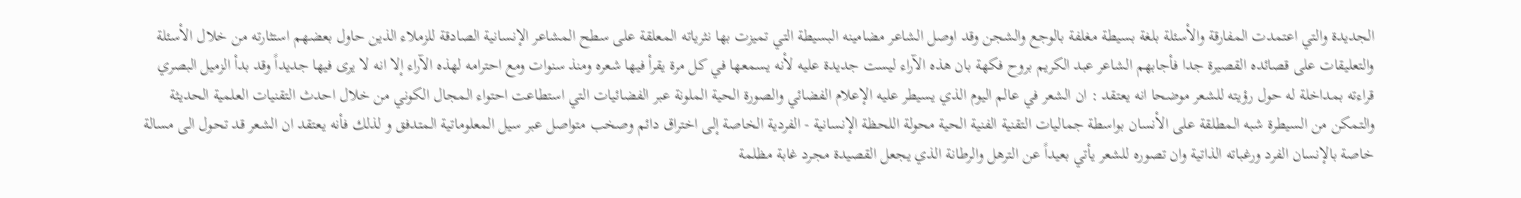الجديدة والتي اعتمدت المفارقة والأسئلة بلغة بسيطة مغلفة بالوجع والشجن وقد اوصل الشاعر مضامينه البسيطة التي تميزت بها نثرياته المعلقة على سطح المشاعر الإنسانية الصادقة للزملاء الذين حاول بعضهم استثارته من خلال الأسئلة والتعليقات على قصائده القصيرة جدا فأجابهم الشاعر عبد الكريم بروح فكهة بان هذه الآراء ليست جديدة عليه لأنه يسمعها في كل مرة يقرأ فيها شعره ومنذ سنوات ومع احترامه لهذه الآراء إلا انه لا يرى فيها جديداً وقد بدأ الزميل البصري قراءته بمداخلة له حول رؤيته للشعر موضحا انه يعتقد : ان الشعر في عالم اليوم الذي يسيطر عليه الإعلام الفضائي والصورة الحية الملونة عبر الفضائيات التي استطاعت احتواء المجال الكوني من خلال احدث التقنيات العلمية الحديثة والتمكن من السيطرة شبه المطلقة على الأنسان بواسطة جماليات التقنية الفنية الحية محولة اللحظة الإنسانية - الفردية الخاصة إلى اختراق دائم وصخب متواصل عبر سيل المعلوماتية المتدفق و لذلك فأنه يعتقد ان الشعر قد تحول الى مسالة خاصة بالإنسان الفرد ورغباته الذاتية وان تصوره للشعر يأتي بعيداً عن الترهل والرطانة الذي يجعل القصيدة مجرد غابة مظلمة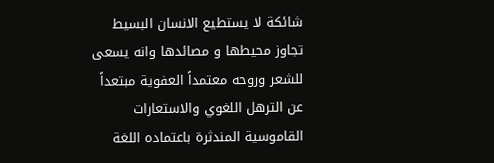شائكة لا يستطيع الانسان البسيط تجاوز محيطها و مصائدها وانه يسعى للشعر وروحه معتمداً العفوية مبتعداً عن الترهل اللغوي والاستعارات القاموسية المندثرة باعتماده اللغة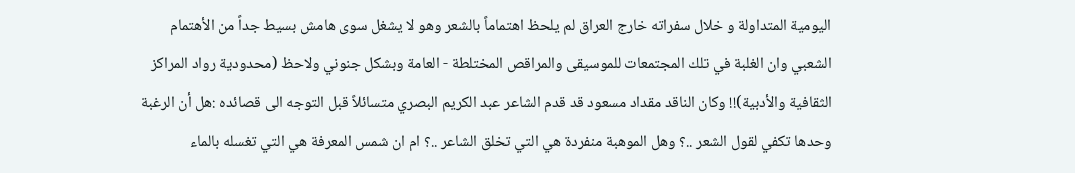اليومية المتداولة و خلال سفراته خارج العراق لم يلحظ اهتماماً بالشعر وهو لا يشغل سوى هامش بسيط جداً من الأهتمام الشعبي وان الغلبة في تلك المجتمعات للموسيقى والمراقص المختلطة - العامة وبشكل جنوني ولاحظ (محدودية رواد المراكز الثقافية والأدبية)!! وكان الناقد مقداد مسعود قد قدم الشاعر عبد الكريم البصري متسائلاً قبل التوجه الى قصائده :هل أن الرغبة وحدها تكفي لقول الشعر ..؟ وهل الموهبة منفردة هي التي تخلق الشاعر ..؟ ام ان شمس المعرفة هي التي تغسله بالماء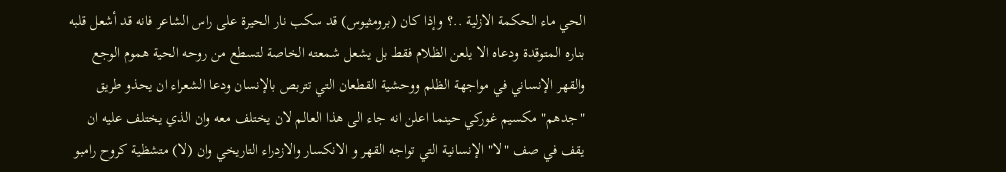الحي ماء الحكمة الازلية ..؟ وإذا كان (برومثيوس) قد سكب نار الحيرة على راس الشاعر فانه قد أشعل قلبه بناره المتوقدة ودعاه الا يلعن الظلام فقط بل يشعل شمعته الخاصة لتسطع من روحه الحية هموم الوجع والقهر الإنساني في مواجهة الظلم ووحشية القطعان التي تتربص بالإنسان ودعا الشعراء ان يحذو طريق "جدهم" مكسيم غوركي حينما اعلن انه جاء الى هذا العالم لان يختلف معه وان الذي يختلف عليه ان يقف في صف "لا" الإنسانية التي تواجه القهر و الانكسار والازدراء التاريخي وان (لا) متشظية كروح رامبو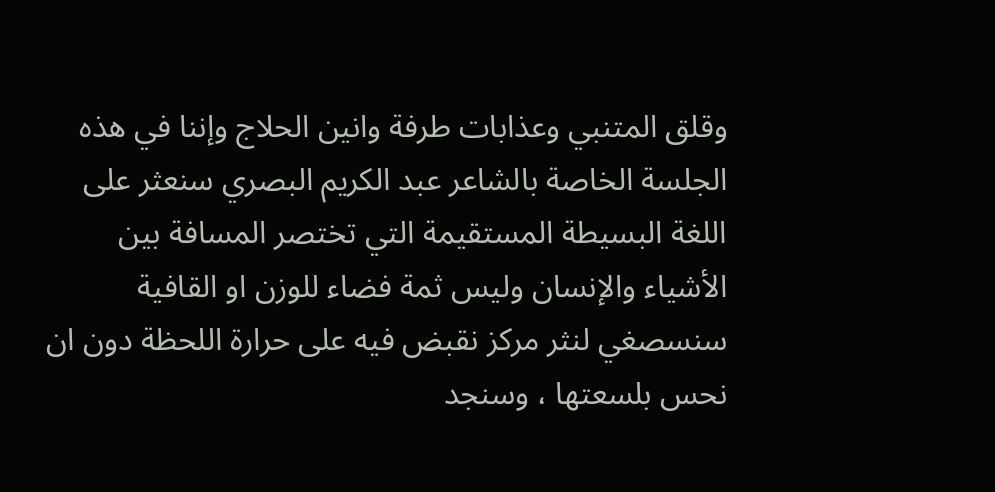وقلق المتنبي وعذابات طرفة وانين الحلاج وإننا في هذه الجلسة الخاصة بالشاعر عبد الكريم البصري سنعثر على اللغة البسيطة المستقيمة التي تختصر المسافة بين الأشياء والإنسان وليس ثمة فضاء للوزن او القافية سنسصغي لنثر مركز نقبض فيه على حرارة اللحظة دون ان نحس بلسعتها ، وسنجد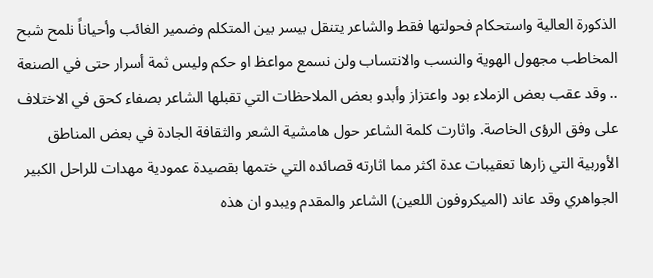الذكورة العالية واستحكام فحولتها فقط والشاعر يتنقل بيسر بين المتكلم وضمير الغائب وأحياناً نلمح شبح المخاطب مجهول الهوية والنسب والانتساب ولن نسمع مواعظ او حكم وليس ثمة أسرار حتى في الصنعة .. وقد عقب بعض الزملاء بود واعتزاز وأبدو بعض الملاحظات التي تقبلها الشاعر بصفاء كحق في الاختلاف على وفق الرؤى الخاصة. واثارت كلمة الشاعر حول هامشية الشعر والثقافة الجادة في بعض المناطق الأوربية التي زارها تعقيبات عدة اكثر مما اثارته قصائده التي ختمها بقصيدة عمودية مهدات للراحل الكبير الجواهري وقد عاند (الميكروفون اللعين) الشاعر والمقدم ويبدو ان هذه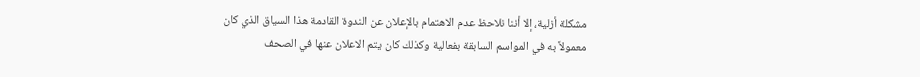مشكلة أزلية، إلا أننا نلاحظ عدم الاهتمام بالإعلان عن الندوة القادمة هذا السياق الذي كان معمولاً به في المواسم السابقة بفعالية وكذلك كان يتم الاعلان عنها في الصحف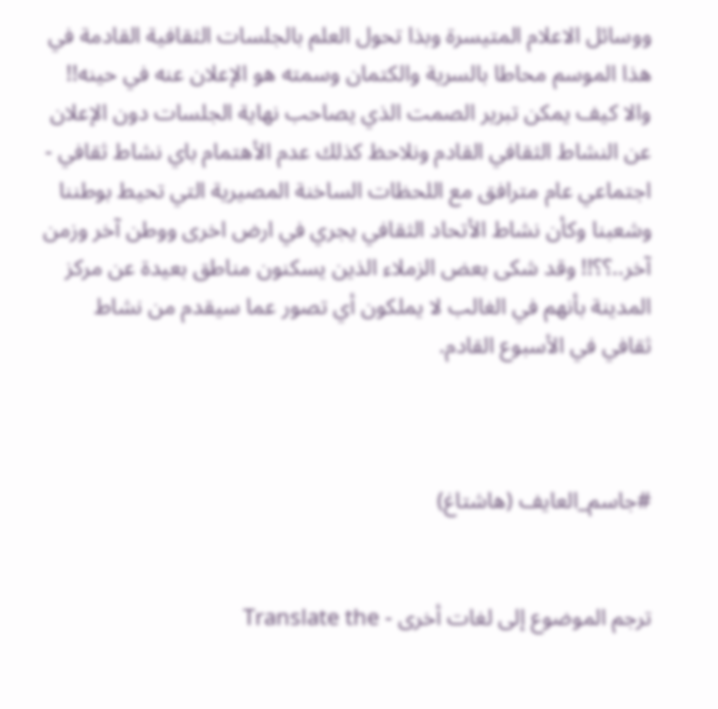ووسائل الاعلام المتيسرة وبذا تحول العلم بالجلسات الثقافية القادمة في هذا الموسم محاطا بالسرية والكتمان وسمته هو الإعلان عنه في حينه!! والا كيف يمكن تبرير الصمت الذي يصاحب نهاية الجلسات دون الإعلان عن النشاط الثقافي القادم ونلاحظ كذلك عدم الأهتمام باي نشاط ثقافي - اجتماعي عام مترافق مع اللحظات الساخنة المصيرية التي تحيط بوطننا وشعبنا وكأن نشاط الأتحاد الثقافي يجري في ارض اخرى ووطن آخر وزمن آخر..؟؟!! وقد شكى بعض الزملاء الذين يسكنون مناطق بعيدة عن مركز المدينة بأنهم في الغالب لا يملكون أي تصور عما سيقدم من نشاط ثقافي في الأسبوع القادم.



#جاسم_العايف (هاشتاغ)


ترجم الموضوع إلى لغات أخرى - Translate the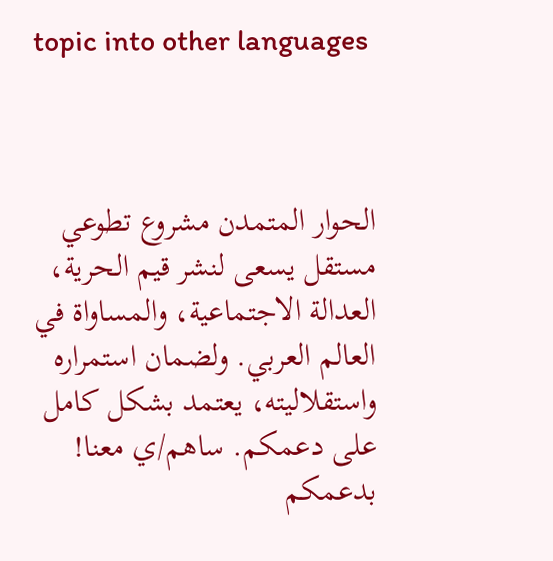topic into other languages



الحوار المتمدن مشروع تطوعي مستقل يسعى لنشر قيم الحرية، العدالة الاجتماعية، والمساواة في العالم العربي. ولضمان استمراره واستقلاليته، يعتمد بشكل كامل على دعمكم. ساهم/ي معنا! بدعمكم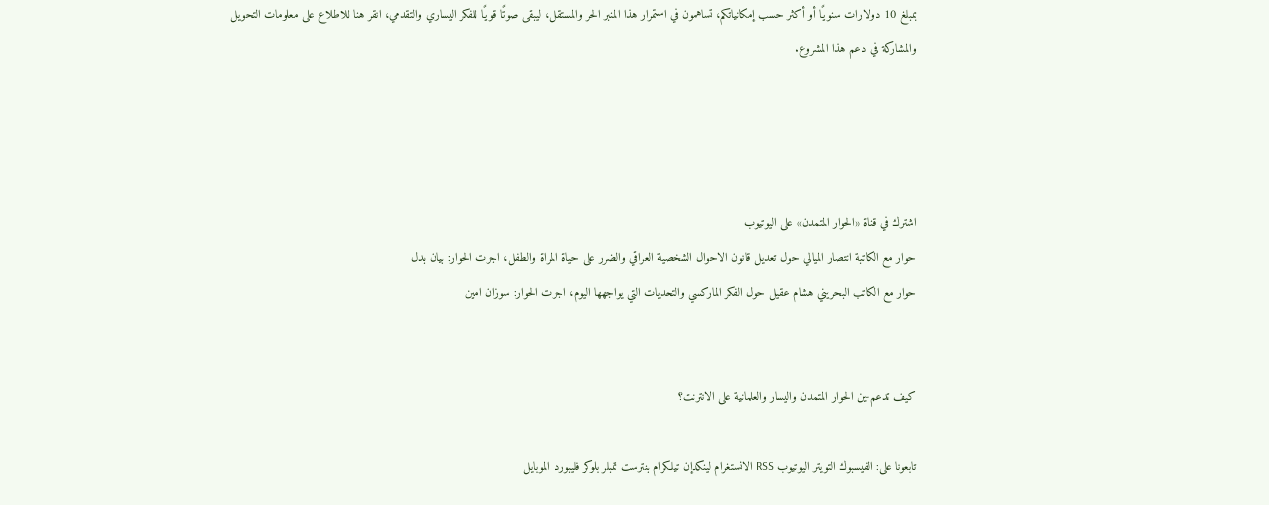بمبلغ 10 دولارات سنويًا أو أكثر حسب إمكانياتكم، تساهمون في استمرار هذا المنبر الحر والمستقل، ليبقى صوتًا قويًا للفكر اليساري والتقدمي، انقر هنا للاطلاع على معلومات التحويل والمشاركة في دعم هذا المشروع.




اشترك في قناة «الحوار المتمدن» على اليوتيوب
حوار مع الكاتبة انتصار الميالي حول تعديل قانون الاحوال الشخصية العراقي والضرر على حياة المراة والطفل، اجرت الحوار: بيان بدل
حوار مع الكاتب البحريني هشام عقيل حول الفكر الماركسي والتحديات التي يواجهها اليوم، اجرت الحوار: سوزان امين


كيف تدعم-ين الحوار المتمدن واليسار والعلمانية على الانترنت؟

تابعونا على: الفيسبوك التويتر اليوتيوب RSS الانستغرام لينكدإن تيلكرام بنترست تمبلر بلوكر فليبورد الموبايل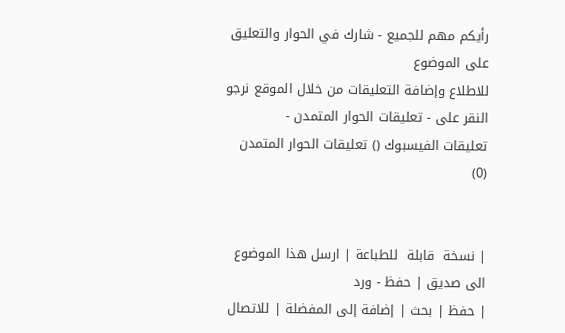رأيكم مهم للجميع - شارك في الحوار والتعليق على الموضوع
للاطلاع وإضافة التعليقات من خلال الموقع نرجو النقر على - تعليقات الحوار المتمدن -
تعليقات الفيسبوك () تعليقات الحوار المتمدن (0)


| نسخة  قابلة  للطباعة | ارسل هذا الموضوع الى صديق | حفظ - ورد
| حفظ | بحث | إضافة إلى المفضلة | للاتصال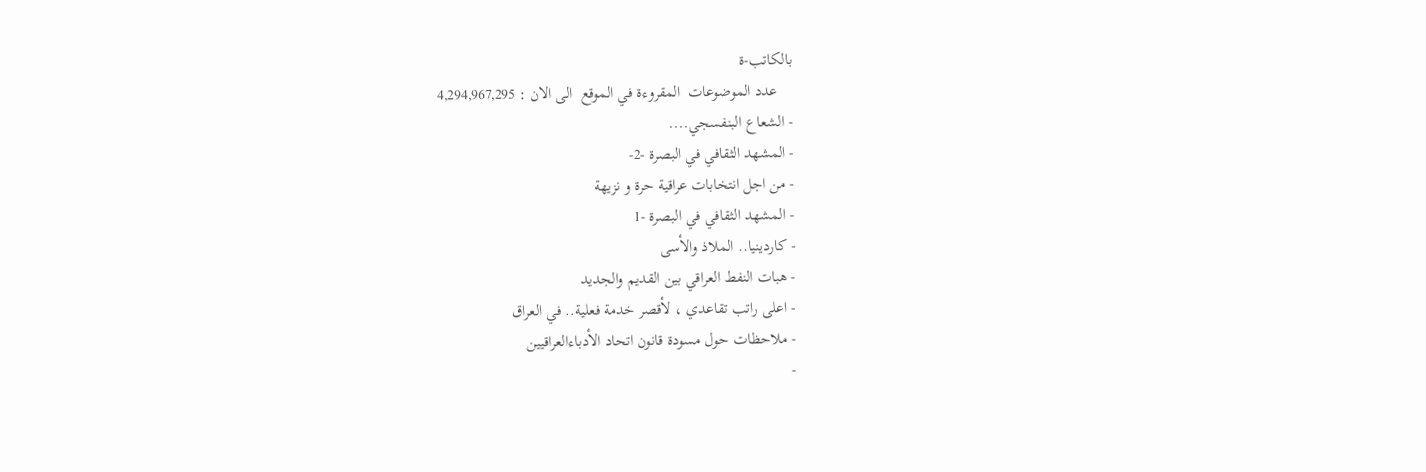بالكاتب-ة
    عدد الموضوعات  المقروءة في الموقع  الى الان : 4,294,967,295
- الشعاع البنفسجي....
- المشهد الثقافي في البصرة -2-
- من اجل انتخابات عراقية حرة و نزيهة
- المشهد الثقافي في البصرة -1
- كاردينيا.. الملاذ والأسى
- هبات النفط العراقي بين القديم والجديد
- اعلى راتب تقاعدي ، لأقصر خدمة فعلية.. في العراق
- ملاحظات حول مسودة قانون اتحاد الأدباءالعراقيين
-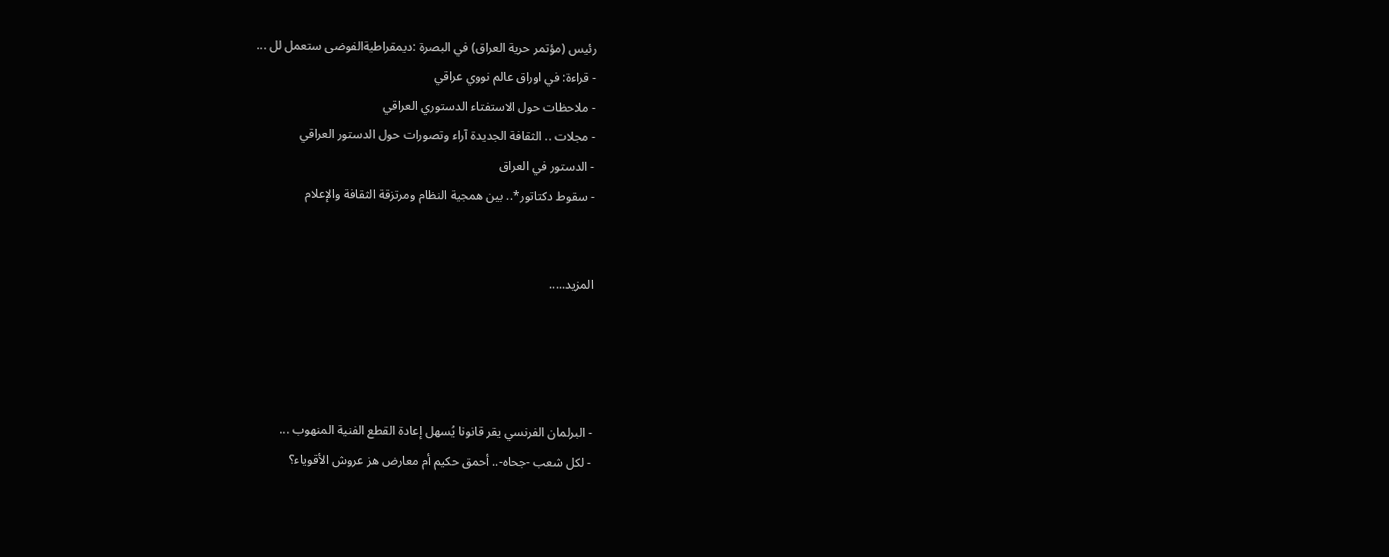رئيس (مؤتمر حرية العراق) في البصرة :ديمقراطيةالفوضى ستعمل لل ...
- قراءة: في اوراق عالم نووي عراقي
- ملاحظات حول الاستفتاء الدستوري العراقي
- مجلات .. الثقافة الجديدة آراء وتصورات حول الدستور العراقي
- الدستور في العراق
- سقوط دكتاتور*.. بين همجية النظام ومرتزقة الثقافة والإعلام


المزيد.....




- البرلمان الفرنسي يقر قانونا يُسهل إعادة القطع الفنية المنهوب ...
- لكل شعب -جحاه-.. أحمق حكيم أم معارض هز عروش الأقوياء؟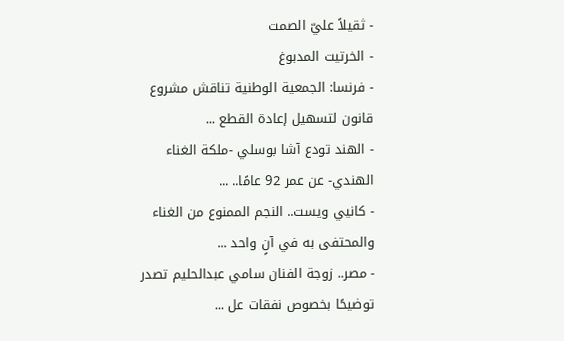- ثقيلاً عليّ الصمت
- الخرتيت المدبوغ
- فرنسا: الجمعية الوطنية تناقش مشروع قانون لتسهيل إعادة القطع ...
- الهند تودع آشا بوسلي -ملكة الغناء الهندي- عن عمر 92 عامًا.. ...
- كانيي ويست.. النجم الممنوع من الغناء والمحتفى به في آنٍ واحد ...
- مصر.. زوجة الفنان سامي عبدالحليم تصدر توضيحًا بخصوص نفقات عل ...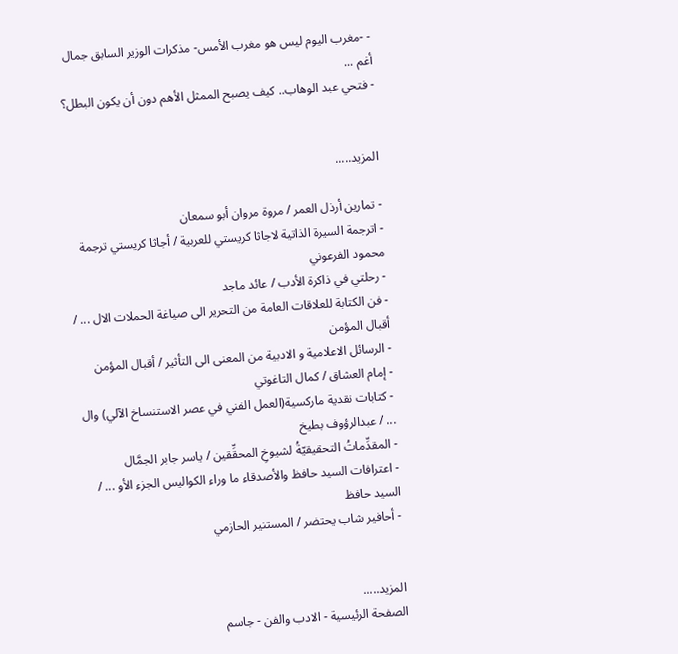- -مغرب اليوم ليس هو مغرب الأمس- مذكرات الوزير السابق جمال أغم ...
- فتحي عبد الوهاب.. كيف يصبح الممثل الأهم دون أن يكون البطل؟


المزيد.....

- تمارين أرذل العمر / مروة مروان أبو سمعان
- اترجمة السيرة الذاتية لاجاثا كريستي للعربية / أجاثا كريستي ترجمة محمود الفرعوني
- رحلتي في ذاكرة الأدب / عائد ماجد
- فن الكتابة للعلاقات العامة من التحرير الى صياغة الحملات الال ... / أقبال المؤمن
- الرسائل الاعلامية و الادبية من المعنى الى التأثير / أقبال المؤمن
- إمام العشاق / كمال التاغوتي
- كتابات نقدية ماركسية(العمل الفني في عصر الاستنساخ الآلي) وال ... / عبدالرؤوف بطيخ
- المقدِّماتُ التحقيقيّةُ لشيوخِ المحقِّقين / ياسر جابر الجمَّال
- اعترافات السيد حافظ والأصدقاء ما وراء الكواليس الجزء الأو ... / السيد حافظ
- أحافير شاب يحتضر / المستنير الحازمي


المزيد.....
الصفحة الرئيسية - الادب والفن - جاسم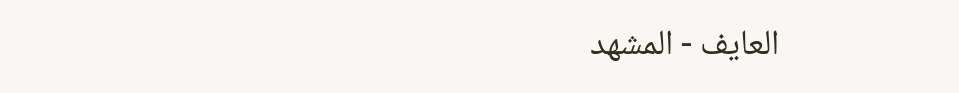العايف - المشهد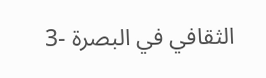الثقافي في البصرة -3